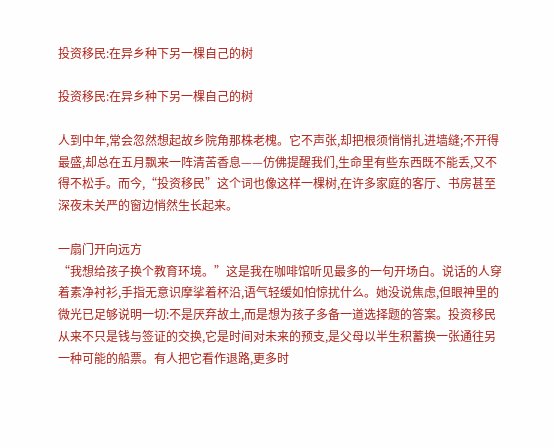投资移民:在异乡种下另一棵自己的树

投资移民:在异乡种下另一棵自己的树

人到中年,常会忽然想起故乡院角那株老槐。它不声张,却把根须悄悄扎进墙缝;不开得最盛,却总在五月飘来一阵清苦香息——仿佛提醒我们,生命里有些东西既不能丢,又不得不松手。而今,“投资移民”这个词也像这样一棵树,在许多家庭的客厅、书房甚至深夜未关严的窗边悄然生长起来。

一扇门开向远方
“我想给孩子换个教育环境。”这是我在咖啡馆听见最多的一句开场白。说话的人穿着素净衬衫,手指无意识摩挲着杯沿,语气轻缓如怕惊扰什么。她没说焦虑,但眼神里的微光已足够说明一切:不是厌弃故土,而是想为孩子多备一道选择题的答案。投资移民从来不只是钱与签证的交换,它是时间对未来的预支,是父母以半生积蓄换一张通往另一种可能的船票。有人把它看作退路,更多时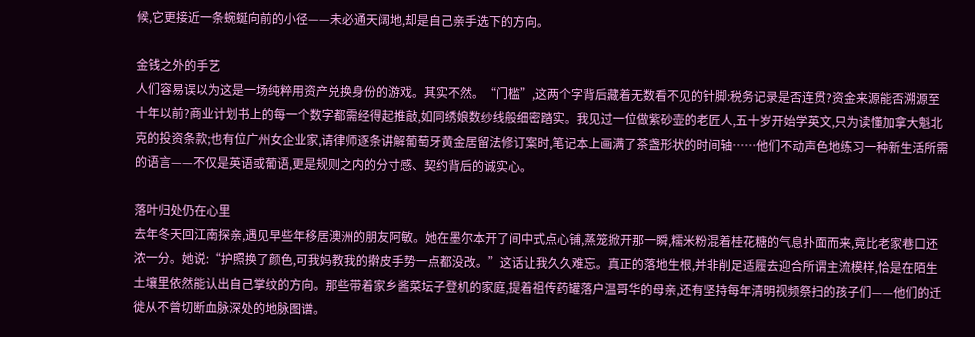候,它更接近一条蜿蜒向前的小径——未必通天阔地,却是自己亲手选下的方向。

金钱之外的手艺
人们容易误以为这是一场纯粹用资产兑换身份的游戏。其实不然。“门槛”,这两个字背后藏着无数看不见的针脚:税务记录是否连贯?资金来源能否溯源至十年以前?商业计划书上的每一个数字都需经得起推敲,如同绣娘数纱线般细密踏实。我见过一位做紫砂壶的老匠人,五十岁开始学英文,只为读懂加拿大魁北克的投资条款;也有位广州女企业家,请律师逐条讲解葡萄牙黄金居留法修订案时,笔记本上画满了茶盏形状的时间轴……他们不动声色地练习一种新生活所需的语言——不仅是英语或葡语,更是规则之内的分寸感、契约背后的诚实心。

落叶归处仍在心里
去年冬天回江南探亲,遇见早些年移居澳洲的朋友阿敏。她在墨尔本开了间中式点心铺,蒸笼掀开那一瞬,糯米粉混着桂花糖的气息扑面而来,竟比老家巷口还浓一分。她说:“护照换了颜色,可我妈教我的擀皮手势一点都没改。”这话让我久久难忘。真正的落地生根,并非削足适履去迎合所谓主流模样,恰是在陌生土壤里依然能认出自己掌纹的方向。那些带着家乡酱菜坛子登机的家庭,提着祖传药罐落户温哥华的母亲,还有坚持每年清明视频祭扫的孩子们——他们的迁徙从不曾切断血脉深处的地脉图谱。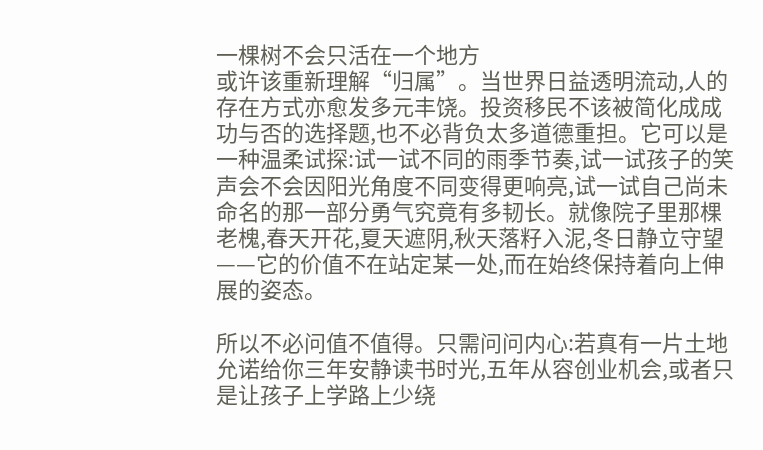一棵树不会只活在一个地方
或许该重新理解“归属”。当世界日益透明流动,人的存在方式亦愈发多元丰饶。投资移民不该被简化成成功与否的选择题,也不必背负太多道德重担。它可以是一种温柔试探:试一试不同的雨季节奏,试一试孩子的笑声会不会因阳光角度不同变得更响亮,试一试自己尚未命名的那一部分勇气究竟有多韧长。就像院子里那棵老槐,春天开花,夏天遮阴,秋天落籽入泥,冬日静立守望——它的价值不在站定某一处,而在始终保持着向上伸展的姿态。

所以不必问值不值得。只需问问内心:若真有一片土地允诺给你三年安静读书时光,五年从容创业机会,或者只是让孩子上学路上少绕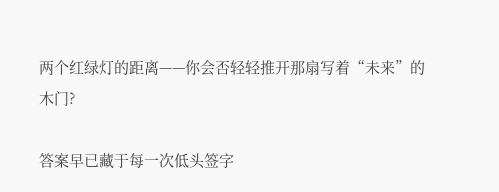两个红绿灯的距离——你会否轻轻推开那扇写着“未来”的木门?

答案早已藏于每一次低头签字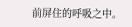前屏住的呼吸之中。